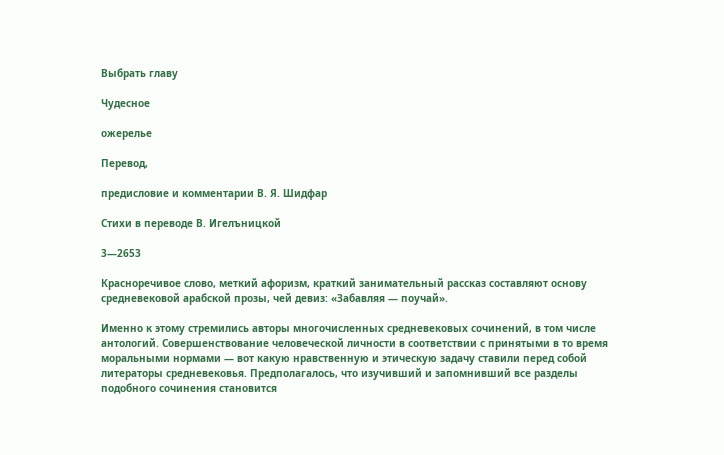Выбрать главу

Чудесное

ожерелье

Перевод,

предисловие и комментарии В. Я. Шидфар

Стихи в переводе В. Игелъницкой

3—2653

Красноречивое слово, меткий афоризм, краткий занимательный рассказ составляют основу средневековой арабской прозы, чей девиз: «Забавляя — поучай».

Именно к этому стремились авторы многочисленных средневековых сочинений, в том числе антологий. Совершенствование человеческой личности в соответствии с принятыми в то время моральными нормами — вот какую нравственную и этическую задачу ставили перед собой литераторы средневековья. Предполагалось, что изучивший и запомнивший все разделы подобного сочинения становится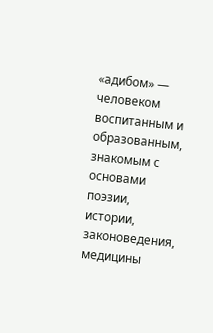«адибом» — человеком воспитанным и образованным, знакомым с основами поэзии, истории, законоведения, медицины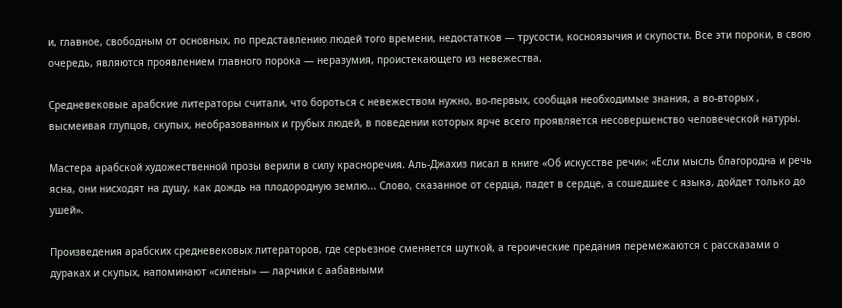и, главное, свободным от основных, по представлению людей того времени, недостатков — трусости, косноязычия и скупости. Все эти пороки, в свою очередь, являются проявлением главного порока — неразумия, проистекающего из невежества.

Средневековые арабские литераторы считали, что бороться с невежеством нужно, во-первых, сообщая необходимые знания, а во-вторых , высмеивая глупцов, скупых, необразованных и грубых людей, в поведении которых ярче всего проявляется несовершенство человеческой натуры.

Мастера арабской художественной прозы верили в силу красноречия. Аль-Джахиз писал в книге «Об искусстве речи»: «Если мысль благородна и речь ясна, они нисходят на душу, как дождь на плодородную землю... Слово, сказанное от сердца, падет в сердце, а сошедшее с языка, дойдет только до ушей».

Произведения арабских средневековых литераторов, где серьезное сменяется шуткой, а героические предания перемежаются с рассказами о дураках и скупых, напоминают «силены» — ларчики с аабавными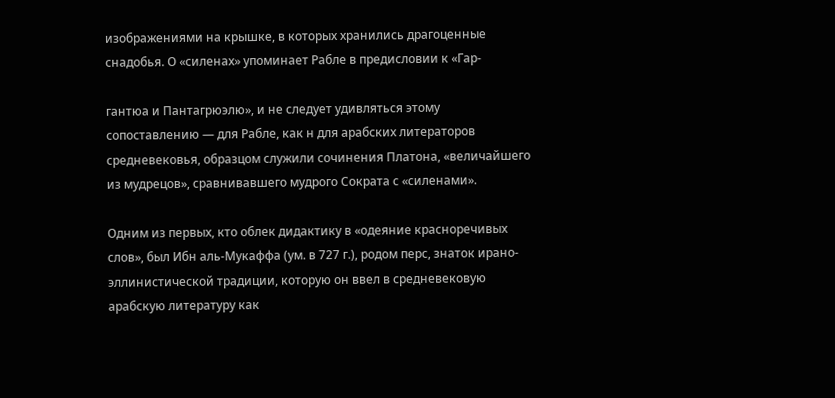изображениями на крышке, в которых хранились драгоценные снадобья. О «силенах» упоминает Рабле в предисловии к «Гар-

гантюа и Пантагрюэлю», и не следует удивляться этому сопоставлению — для Рабле, как н для арабских литераторов средневековья, образцом служили сочинения Платона, «величайшего из мудрецов», сравнивавшего мудрого Сократа с «силенами».

Одним из первых, кто облек дидактику в «одеяние красноречивых слов», был Ибн аль-Мукаффа (ум. в 727 г.), родом перс, знаток ирано-эллинистической традиции, которую он ввел в средневековую арабскую литературу как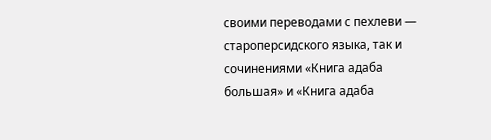своими переводами с пехлеви — староперсидского языка, так и сочинениями «Книга адаба большая» и «Книга адаба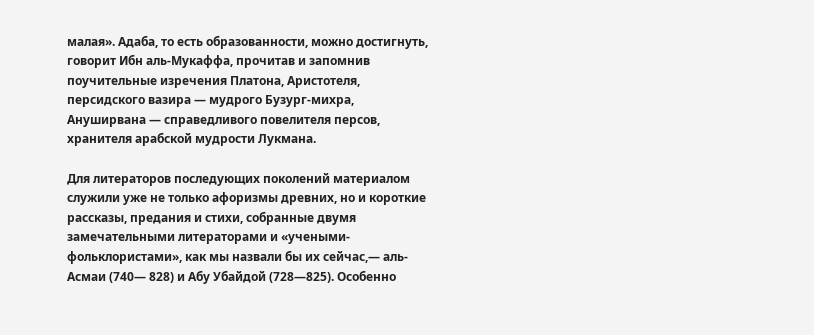малая». Адаба, то есть образованности, можно достигнуть, говорит Ибн аль-Мукаффа, прочитав и запомнив поучительные изречения Платона, Аристотеля, персидского вазира — мудрого Бузург-михра, Ануширвана — справедливого повелителя персов, хранителя арабской мудрости Лукмана.

Для литераторов последующих поколений материалом служили уже не только афоризмы древних, но и короткие рассказы, предания и стихи, собранные двумя замечательными литераторами и «учеными-фольклористами», как мы назвали бы их сейчас,— аль-Асмаи (740— 828) и Абу Убайдой (728—825). Особенно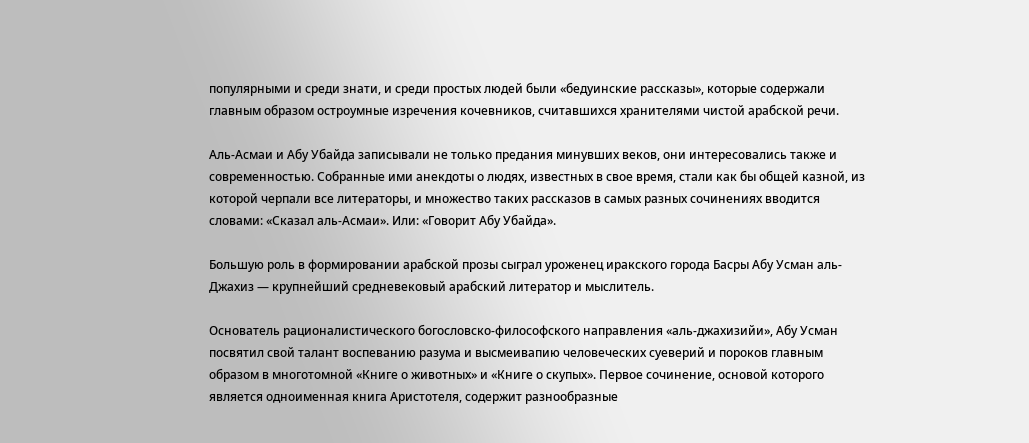популярными и среди знати, и среди простых людей были «бедуинские рассказы», которые содержали главным образом остроумные изречения кочевников, считавшихся хранителями чистой арабской речи.

Аль-Асмаи и Абу Убайда записывали не только предания минувших веков, они интересовались также и современностью. Собранные ими анекдоты о людях, известных в свое время, стали как бы общей казной, из которой черпали все литераторы, и множество таких рассказов в самых разных сочинениях вводится словами: «Сказал аль-Асмаи». Или: «Говорит Абу Убайда».

Большую роль в формировании арабской прозы сыграл уроженец иракского города Басры Абу Усман аль-Джахиз — крупнейший средневековый арабский литератор и мыслитель.

Основатель рационалистического богословско-философского направления «аль-джахизийи», Абу Усман посвятил свой талант воспеванию разума и высмеивапию человеческих суеверий и пороков главным образом в многотомной «Книге о животных» и «Книге о скупых». Первое сочинение, основой которого является одноименная книга Аристотеля, содержит разнообразные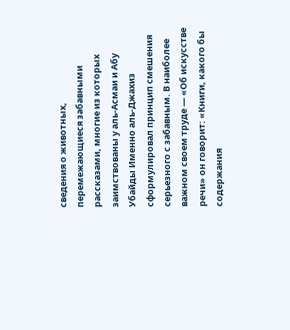сведения о животных, перемежающиеся забавными рассказами, многие из которых заимствованы у аль-Асмаи и Абу Убайды Именно аль-Джахиз сформулировал принцип смешения серьезного с забавным. В наиболее важном своем труде — «Об искусстве речи» он говорит: «Книги, какого бы содержания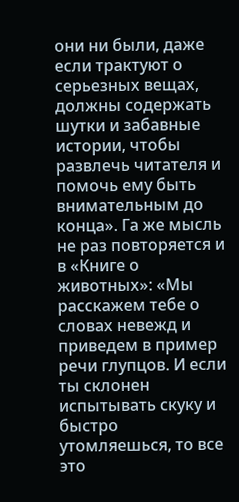они ни были, даже если трактуют о серьезных вещах, должны содержать шутки и забавные истории, чтобы развлечь читателя и помочь ему быть внимательным до конца». Га же мысль не раз повторяется и в «Книге о животных»: «Мы расскажем тебе о словах невежд и приведем в пример речи глупцов. И если ты склонен испытывать скуку и быстро утомляешься, то все это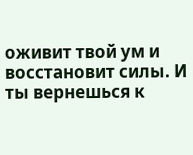оживит твой ум и восстановит силы. И ты вернешься к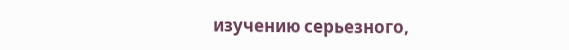изучению серьезного,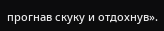прогнав скуку и отдохнув».